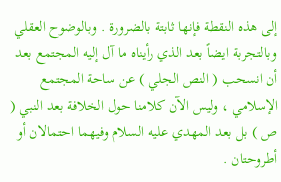إلى هذه النقطة فإنها ثابتة بالضرورة . وبالوضوح العقلي وبالتجربة ايضاً بعد الذي رأيناه ما آل إليه المجتمع بعد أن انسحب ( النص الجلي ) عن ساحة المجتمع الإسلامي ، وليس الآن كلامنا حول الخلافة بعد النبي ( ص ) بل بعد المهدي عليه السلام وفيهما احتمالان أو أطروحتان .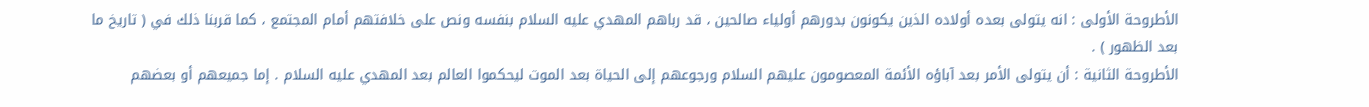الأطروحة الأولى : انه يتولى بعده أولاده الذين يكونون بدورهم أولياء صالحين ، قد رباهم المهدي عليه السلام بنفسه ونص على خلافتهم أمام المجتمع ، كما قربنا ذلك في ( تاريخ ما بعد الظهور ) .
الأطروحة الثانية : أن يتولى الأمر بعد آباؤه الأئمة المعصومون عليهم السلام ورجوعهم إلى الحياة بعد الموت ليحكموا العالم بعد المهدي عليه السلام . إما جميعهم أو بعضهم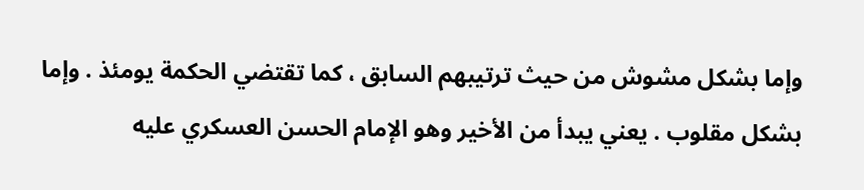وإما بشكل مشوش من حيث ترتيبهم السابق ، كما تقتضي الحكمة يومئذ . وإما بشكل مقلوب . يعني يبدأ من الأخير وهو الإمام الحسن العسكري عليه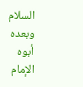السلام وبعده أبوه الإمام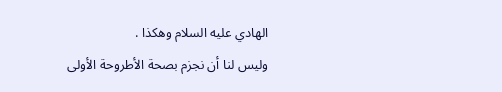الهادي عليه السلام وهكذا .
وليس لنا أن نجزم بصحة الأطروحة الأولى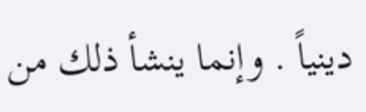دينياً . وإنما ينشأ ذلك من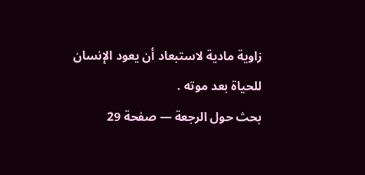زاوية مادية لاستبعاد أن يعود الإنسان للحياة بعد موته .
بحث حول الرجعة — صفحة 29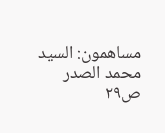مساهمون: السيد محمد الصدر
ص٢٩